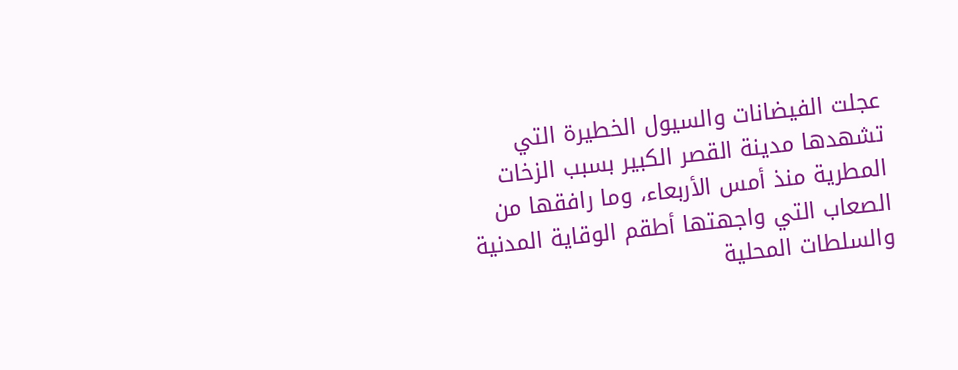عجلت الفيضانات والسيول الخطيرة التي تشهدها مدينة القصر الكبير بسبب الزخات المطرية منذ أمس الأربعاء، وما رافقها من الصعاب التي واجهتها أطقم الوقاية المدنية والسلطات المحلية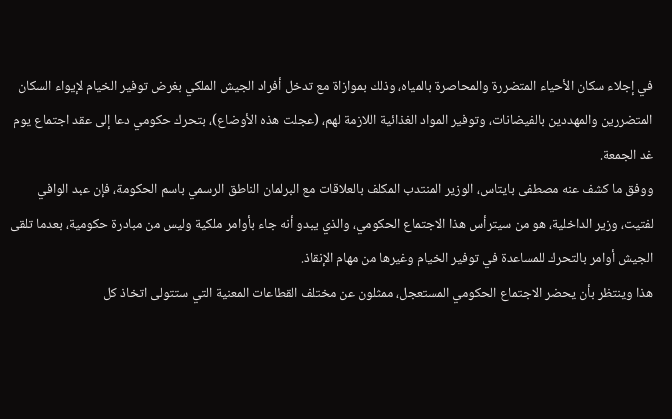في إجلاء سكان الأحياء المتضررة والمحاصرة بالمياه، وذلك بموازاة مع تدخل أفراد الجيش الملكي بغرض توفير الخيام لإيواء السكان المتضررين والمهددين بالفيضانات، وتوفير المواد الغذائية اللازمة لهم، (عجلت هذه الأوضاع)، بتحرك حكومي دعا إلى عقد اجتماع يوم غد الجمعة.
ووفق ما كشف عنه مصطفى بايتاس، الوزير المنتدب المكلف بالعلاقات مع البرلمان الناطق الرسمي باسم الحكومة، فإن عبد الوافي لفتيت، وزير الداخلية، هو من سيترأس هذا الاجتماع الحكومي، والذي يبدو أنه جاء بأوامر ملكية وليس من مبادرة حكومية، بعدما تلقى الجيش أوامر بالتحرك للمساعدة في توفير الخيام وغيرها من مهام الإنقاذ.
هذا وينتظر بأن يحضر الاجتماع الحكومي المستعجل، ممثلون عن مختلف القطاعات المعنية التي ستتولى اتخاذ كل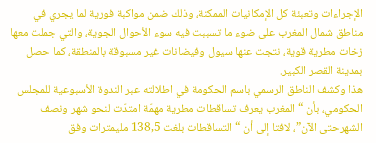الإجراءات وتعبئة كل الإمكانيات الممكنة، وذلك ضمن مواكبة فورية لما يجري في مناطق شمال المغرب على ضوء ما تسببت فيه سوء الأحوال الجوية، والتي جملت معها زخات مطرية قوية، نتجت عنها سيول وفيضانات غير مسبوقة بالمنطقة، كما حصل بمدينة القصر الكبير.
هذا وكشف الناطق الرسمي باسم الحكومة في اطلالته عبر الندوة الأسبوعية للمجلس الحكومي، بأن “المغرب يعرف تساقطات مطرية مهمّة امتدّت لنحو شهر ونصف الشهرحتى الآن”، لافتا إلى أن “التساقطات بلغت 138,5 مليمترات وفق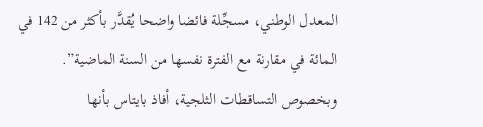المعدل الوطني، مسجِّلة فائضا واضحا يُقدَّر بأكثر من 142 في المائة في مقارنة مع الفترة نفسها من السنة الماضية”.
وبخصوص التساقطات الثلجية، أفاذ بايتاس بأنها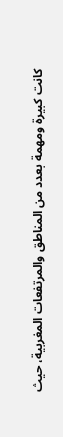كانت كبيرة ومهمة بعدد من المناطق والمرتفعات المغربية، حيث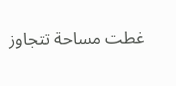غطت مساحة تتجاوز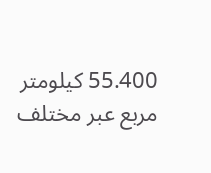55.400 كيلومتر مربع عبر مختلف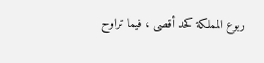ربوع المملكة كحد أقصى ، فيما تراوح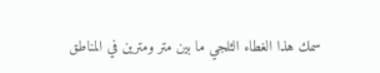سمك هذا الغطاء الثلجي ما بين متر ومترين في المناطق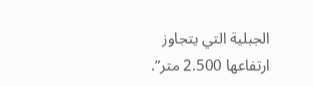الجبلية التي يتجاوز ارتفاعها 2.500 متر”.